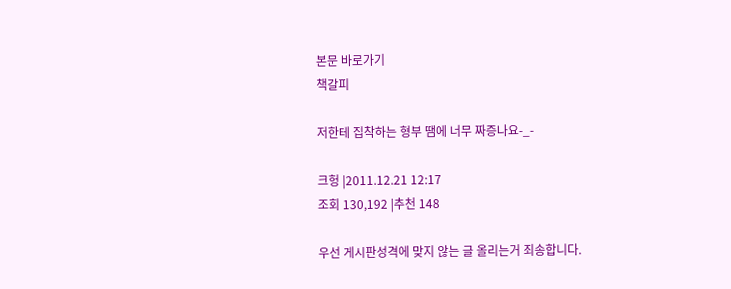본문 바로가기
책갈피

저한테 집착하는 형부 땜에 너무 짜증나요-_-

크헝 |2011.12.21 12:17
조회 130,192 |추천 148

우선 게시판성격에 맞지 않는 글 올리는거 죄송합니다.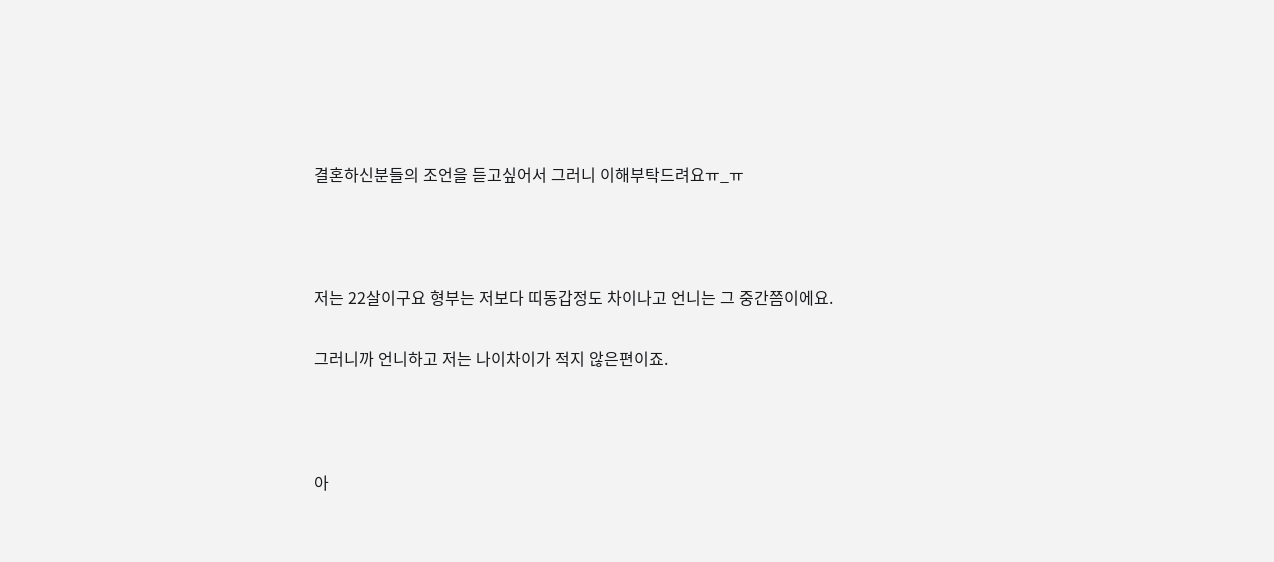결혼하신분들의 조언을 듣고싶어서 그러니 이해부탁드려요ㅠ_ㅠ



저는 22살이구요 형부는 저보다 띠동갑정도 차이나고 언니는 그 중간쯤이에요.

그러니까 언니하고 저는 나이차이가 적지 않은편이죠.



아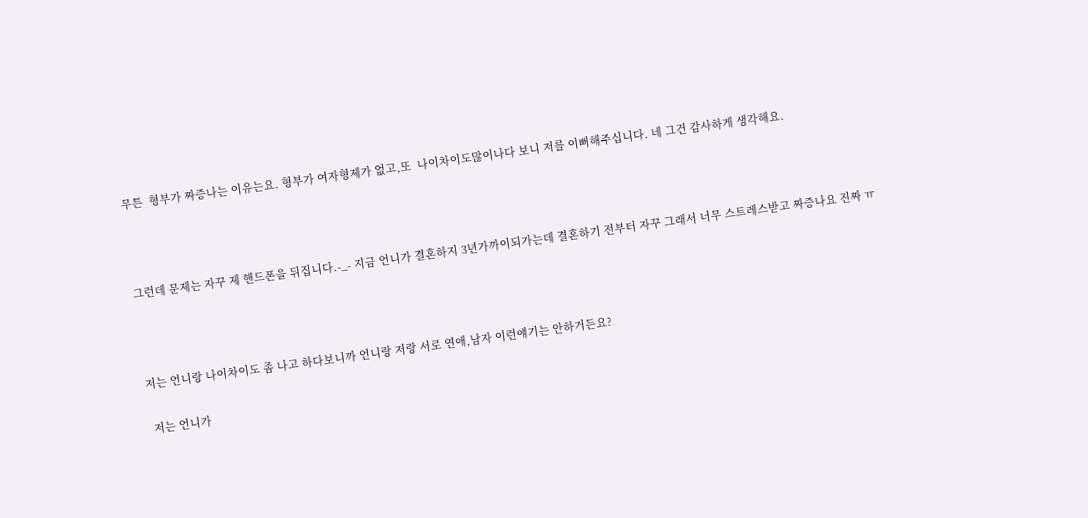무튼  형부가 짜증나는 이유는요. 형부가 여자형제가 없고,또  나이차이도많이나다 보니 저를 이뻐해주십니다. 네 그건 감사하게 생각해요.



그런데 문제는 자꾸 제 핸드폰을 뒤집니다.-_- 지금 언니가 결혼하지 3년가까이되가는데 결혼하기 전부터 자꾸 그래서 너무 스트레스받고 짜증나요 진짜 ㅠ



저는 언니랑 나이차이도 좀 나고 하다보니까 언니랑 저랑 서로 연애,남자 이런얘기는 안하거든요?

 저는 언니가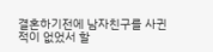결혼하기전에 남자친구를 사귄적이 없었서 할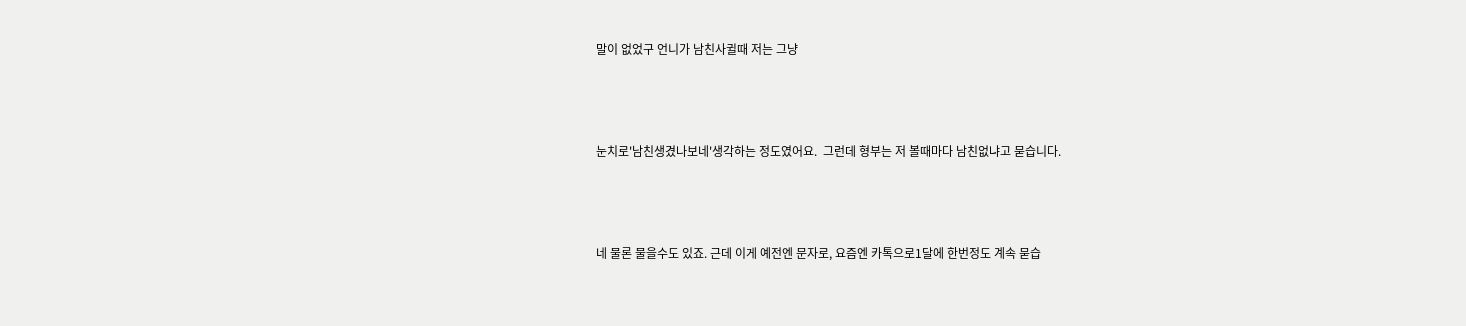말이 없었구 언니가 남친사귈때 저는 그냥



눈치로'남친생겼나보네'생각하는 정도였어요.  그런데 형부는 저 볼때마다 남친없냐고 묻습니다.



네 물론 물을수도 있죠. 근데 이게 예전엔 문자로, 요즘엔 카톡으로1달에 한번정도 계속 묻습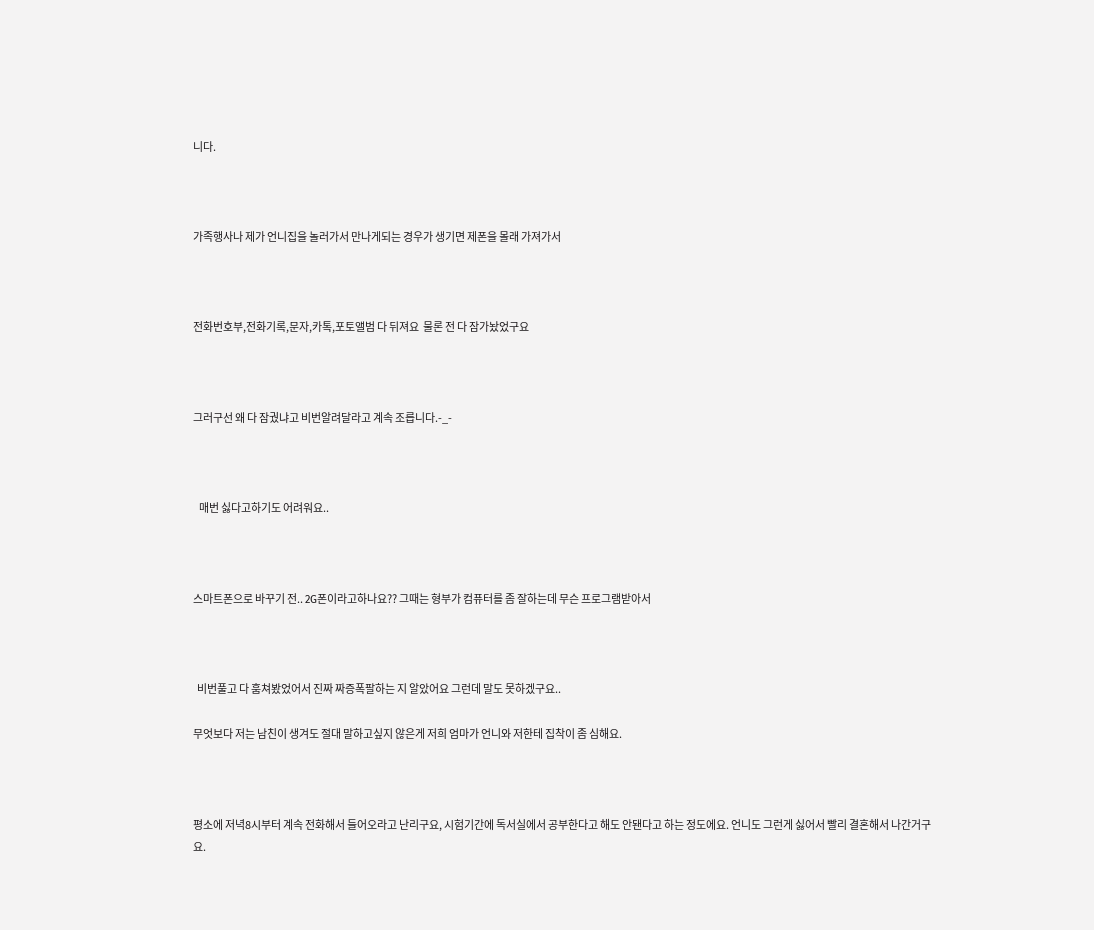니다.



가족행사나 제가 언니집을 놀러가서 만나게되는 경우가 생기면 제폰을 몰래 가져가서



전화번호부,전화기록,문자,카톡,포토앨범 다 뒤져요  물론 전 다 잠가놨었구요



그러구선 왜 다 잠궜냐고 비번알려달라고 계속 조릅니다.-_-



   매번 싫다고하기도 어려워요..



스마트폰으로 바꾸기 전.. 2G폰이라고하나요?? 그때는 형부가 컴퓨터를 좀 잘하는데 무슨 프로그램받아서



  비번풀고 다 훔쳐봤었어서 진짜 짜증폭팔하는 지 알았어요 그런데 말도 못하겠구요..

무엇보다 저는 남친이 생겨도 절대 말하고싶지 않은게 저희 엄마가 언니와 저한테 집착이 좀 심해요.



평소에 저녁8시부터 계속 전화해서 들어오라고 난리구요, 시험기간에 독서실에서 공부한다고 해도 안됀다고 하는 정도에요. 언니도 그런게 싫어서 빨리 결혼해서 나간거구요.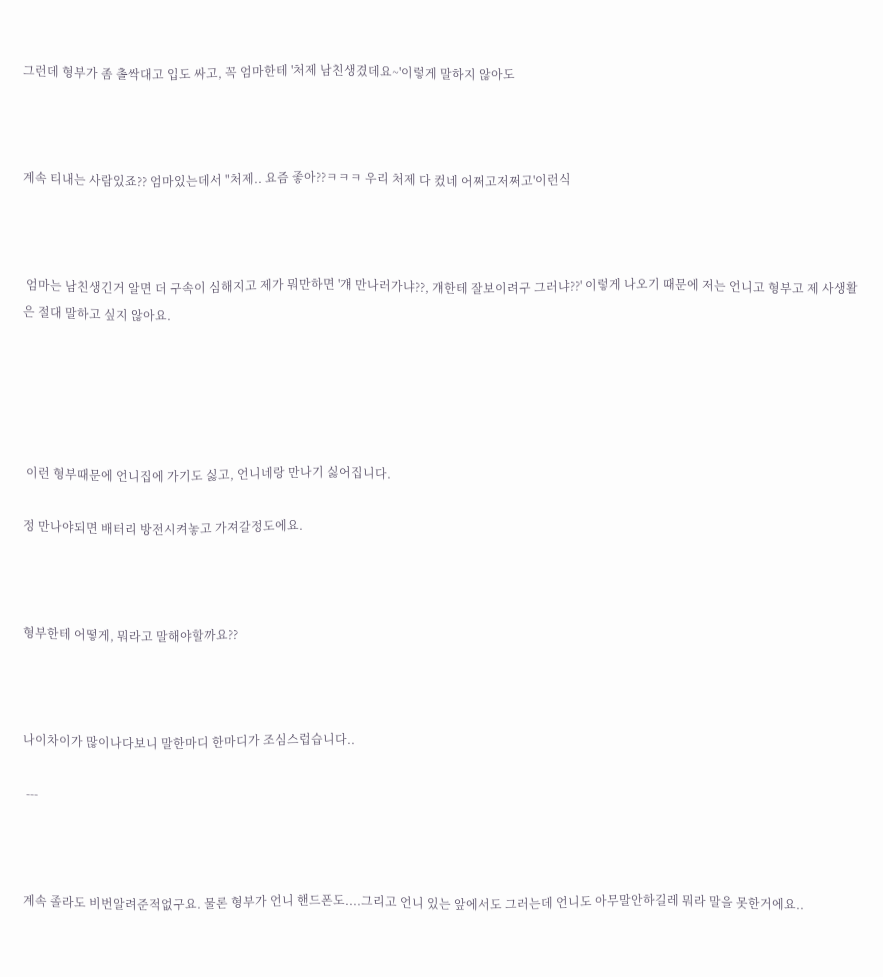그런데 형부가 좀 촐싹대고 입도 싸고, 꼭 엄마한테 '처제 남친생겼데요~'이렇게 말하지 않아도



계속 티내는 사람있죠?? 엄마있는데서 "처제.. 요즘 좋아??ㅋㅋㅋ 우리 처제 다 컸네 어쩌고저쩌고'이런식



 엄마는 남친생긴거 알면 더 구속이 심해지고 제가 뭐만하면 '걔 만나러가냐??, 걔한테 잘보이려구 그러냐??' 이렇게 나오기 때문에 저는 언니고 형부고 제 사생활은 절대 말하고 싶지 않아요.





 이런 형부때문에 언니집에 가기도 싫고, 언니네랑 만나기 싫어집니다.

정 만나야되면 배터리 방전시켜놓고 가져갈정도에요.



형부한테 어떻게, 뭐라고 말해야할까요??



나이차이가 많이나다보니 말한마디 한마디가 조심스럽습니다..

 ---



계속 졸라도 비번알려준적없구요. 물론 형부가 언니 핸드폰도....그리고 언니 있는 앞에서도 그러는데 언니도 아무말안하길레 뭐라 말을 못한거에요..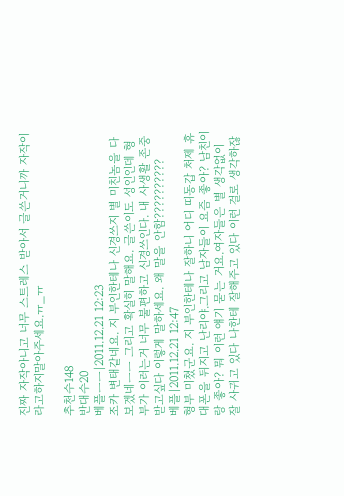진짜 자작아니고 너무 스트레스 받아서 글쓴거니까 자작이라고하지말아주세요.ㅠ_ㅠ

추천수148
반대수20
베플ㅡㅡ|2011.12.21 12:23
조카 변태같네요. 지 부인한테나 신경쓰지 별 미친놈을 다보겠네ㅡㅡ 그리고 확실히 말해요. 글쓴이도 성인인데 형부가 이러는거 너무 불편하고 신경쓰인다. 내 사생활 존중받고싶다 이렇게 말하세요. 왜 말을 안함??????????
베플|2011.12.21 12:47
형부 미쳤군요. 지 부인한테나 잘하니 어디 띠동갑 처제 휴대폰을 뒤지고 난리야.그리고 남자들이 요즘 좋아? 남친이랑 좋아? 뭐 이런 얘기 묻는 거요.여자들은 별 생각없이 잘 사귀고 있다 나한테 잘해주고 있다 이런 걸로 생각하잖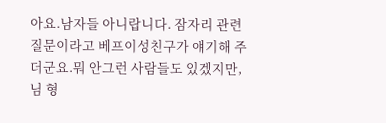아요.남자들 아니랍니다. 잠자리 관련 질문이라고 베프이성친구가 얘기해 주더군요.뭐 안그런 사람들도 있겠지만, 님 형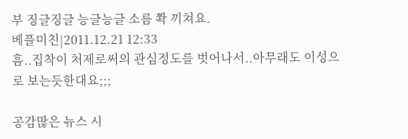부 징글징글 능글능글 소름 쫙 끼쳐요.
베플미친|2011.12.21 12:33
흠..집착이 처제로써의 관심정도를 벗어나서..아무래도 이성으로 보는듯한대요;;;

공감많은 뉴스 시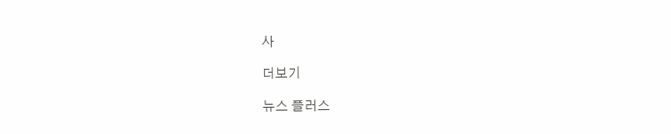사

더보기

뉴스 플러스